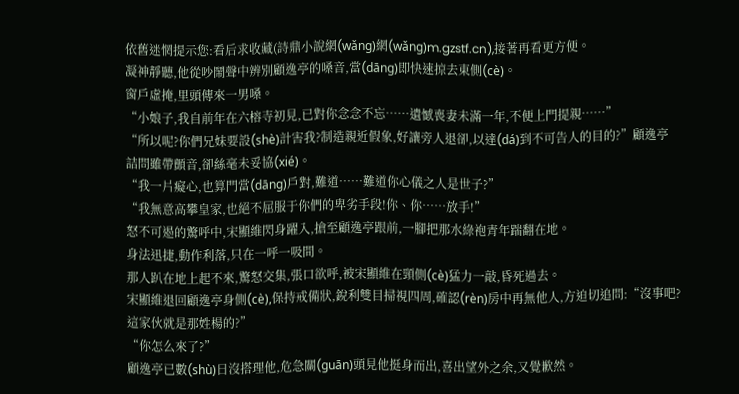依舊迷惘提示您:看后求收藏(詩鼎小說網(wǎng)網(wǎng)m.gzstf.cn),接著再看更方便。
凝神靜聽,他從吵鬧聲中辨別顧逸亭的嗓音,當(dāng)即快速掠去東側(cè)。
窗戶虛掩,里頭傳來一男嗓。
“小娘子,我自前年在六榕寺初見,已對你念念不忘……遺憾喪妻未滿一年,不便上門提親……”
“所以呢?你們兄妹要設(shè)計害我?制造親近假象,好讓旁人退卻,以達(dá)到不可告人的目的?”顧逸亭詰問雖帶顫音,卻絲毫未妥協(xié)。
“我一片癡心,也算門當(dāng)戶對,難道……難道你心儀之人是世子?”
“我無意高攀皇家,也絕不屈服于你們的卑劣手段!你、你……放手!”
怒不可遏的驚呼中,宋顯維閃身躍入,搶至顧逸亭跟前,一腳把那水綠袍青年踹翻在地。
身法迅捷,動作利落,只在一呼一吸間。
那人趴在地上起不來,驚怒交集,張口欲呼,被宋顯維在頸側(cè)猛力一敲,昏死過去。
宋顯維退回顧逸亭身側(cè),保持戒備狀,銳利雙目掃視四周,確認(rèn)房中再無他人,方迫切追問:“沒事吧?這家伙就是那姓楊的?”
“你怎么來了?”
顧逸亭已數(shù)日沒搭理他,危急關(guān)頭見他挺身而出,喜出望外之余,又覺歉然。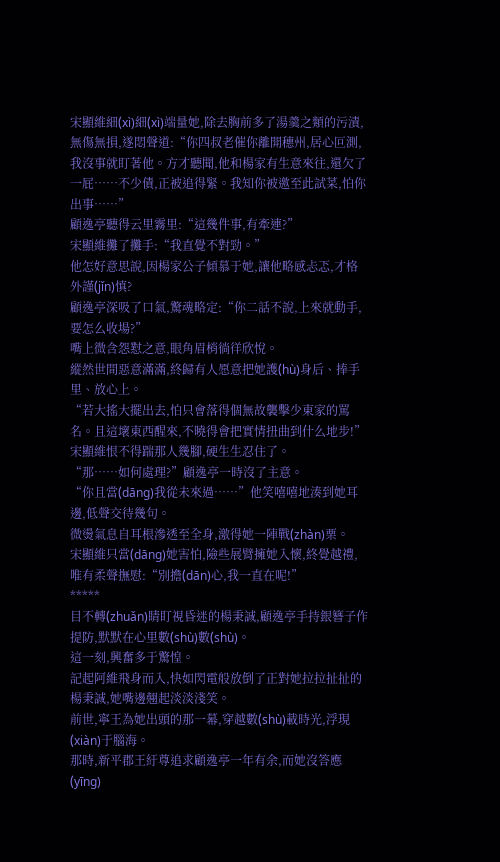宋顯維細(xì)細(xì)端量她,除去胸前多了湯羹之類的污漬,無傷無損,遂悶聲道:“你四叔老催你離開穗州,居心叵測,我沒事就盯著他。方才聽聞,他和楊家有生意來往,還欠了一屁……不少債,正被追得緊。我知你被邀至此試菜,怕你出事……”
顧逸亭聽得云里霧里:“這幾件事,有牽連?”
宋顯維攤了攤手:“我直覺不對勁。”
他怎好意思說,因楊家公子傾慕于她,讓他略感忐忑,才格外謹(jǐn)慎?
顧逸亭深吸了口氣,驚魂略定:“你二話不說,上來就動手,要怎么收場?”
嘴上微含怨懟之意,眼角眉梢徜徉欣悅。
縱然世間惡意滿滿,終歸有人愿意把她護(hù)身后、捧手里、放心上。
“若大搖大擺出去,怕只會落得個無故襲擊少東家的罵名。且這壞東西醒來,不曉得會把實情扭曲到什么地步!”
宋顯維恨不得踹那人幾腳,硬生生忍住了。
“那……如何處理?”顧逸亭一時沒了主意。
“你且當(dāng)我從未來過……”他笑嘻嘻地湊到她耳邊,低聲交待幾句。
微燙氣息自耳根滲透至全身,激得她一陣戰(zhàn)栗。
宋顯維只當(dāng)她害怕,險些展臂擁她入懷,終覺越禮,唯有柔聲撫慰:“別擔(dān)心,我一直在呢!”
*****
目不轉(zhuǎn)睛盯視昏迷的楊秉誠,顧逸亭手持銀簪子作提防,默默在心里數(shù)數(shù)。
這一刻,興奮多于驚惶。
記起阿維飛身而入,快如閃電般放倒了正對她拉拉扯扯的楊秉誠,她嘴邊翹起淡淡淺笑。
前世,寧王為她出頭的那一幕,穿越數(shù)載時光,浮現(xiàn)于腦海。
那時,新平郡王紆尊追求顧逸亭一年有余,而她沒答應(yīng)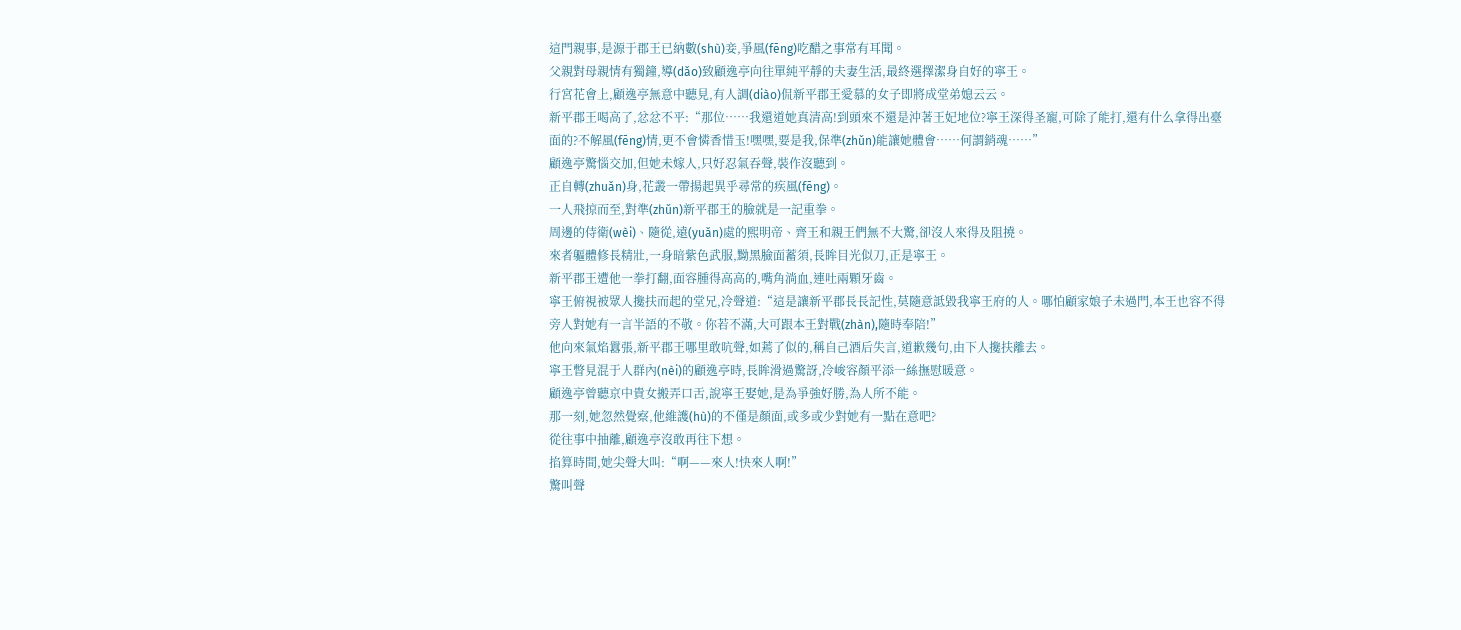這門親事,是源于郡王已納數(shù)妾,爭風(fēng)吃醋之事常有耳聞。
父親對母親情有獨鐘,導(dǎo)致顧逸亭向往單純平靜的夫妻生活,最終選擇潔身自好的寧王。
行宮花會上,顧逸亭無意中聽見,有人調(diào)侃新平郡王愛慕的女子即將成堂弟媳云云。
新平郡王喝高了,忿忿不平:“那位……我還道她真清高!到頭來不還是沖著王妃地位?寧王深得圣寵,可除了能打,還有什么拿得出臺面的?不解風(fēng)情,更不會憐香惜玉!嘿嘿,要是我,保準(zhǔn)能讓她體會……何謂銷魂……”
顧逸亭驚惱交加,但她未嫁人,只好忍氣吞聲,裝作沒聽到。
正自轉(zhuǎn)身,花叢一帶揚起異乎尋常的疾風(fēng)。
一人飛掠而至,對準(zhǔn)新平郡王的臉就是一記重拳。
周邊的侍衛(wèi)、隨從,遠(yuǎn)處的熙明帝、齊王和親王們無不大驚,卻沒人來得及阻撓。
來者軀體修長精壯,一身暗紫色武服,黝黑臉面蓄須,長眸目光似刀,正是寧王。
新平郡王遭他一拳打翻,面容腫得高高的,嘴角淌血,連吐兩顆牙齒。
寧王俯視被眾人攙扶而起的堂兄,冷聲道:“這是讓新平郡長長記性,莫隨意詆毀我寧王府的人。哪怕顧家娘子未過門,本王也容不得旁人對她有一言半語的不敬。你若不滿,大可跟本王對戰(zhàn),隨時奉陪!”
他向來氣焰囂張,新平郡王哪里敢吭聲,如蔫了似的,稱自己酒后失言,道歉幾句,由下人攙扶離去。
寧王瞥見混于人群內(nèi)的顧逸亭時,長眸滑過驚訝,冷峻容顏平添一絲撫慰暖意。
顧逸亭曾聽京中貴女搬弄口舌,說寧王娶她,是為爭強好勝,為人所不能。
那一刻,她忽然覺察,他維護(hù)的不僅是顏面,或多或少對她有一點在意吧?
從往事中抽離,顧逸亭沒敢再往下想。
掐算時間,她尖聲大叫:“啊——來人!快來人啊!”
驚叫聲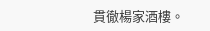貫徹楊家酒樓。